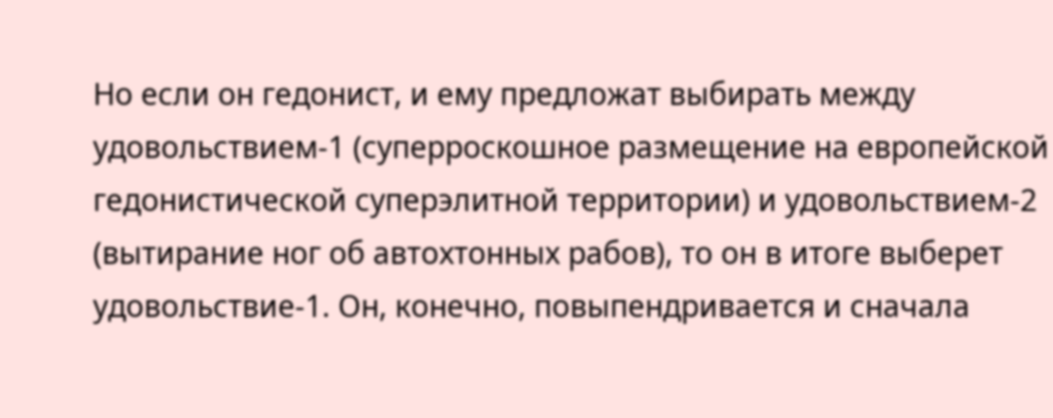Но если он гедонист, и ему предложат выбирать между удовольствием-1 (суперроскошное размещение на европейской гедонистической суперэлитной территории) и удовольствием-2 (вытирание ног об автохтонных рабов), то он в итоге выберет удовольствие-1. Он, конечно, повыпендривается и сначала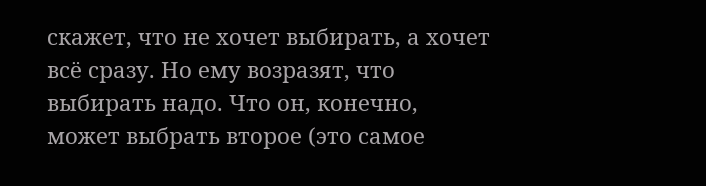скажет, что не хочет выбирать, а хочет всё сразу. Но ему возразят, что выбирать надо. Что он, конечно, может выбрать второе (это самое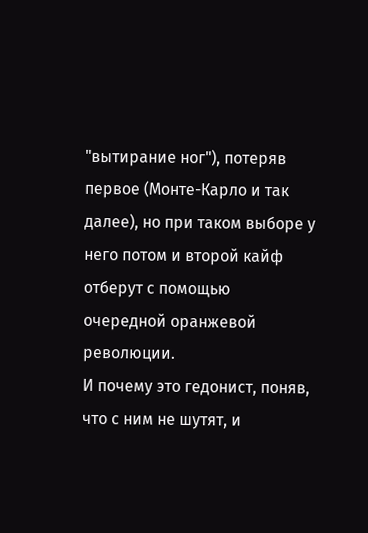"вытирание ног"), потеряв первое (Монте-Карло и так далее), но при таком выборе у него потом и второй кайф отберут с помощью очередной оранжевой революции.
И почему это гедонист, поняв, что с ним не шутят, и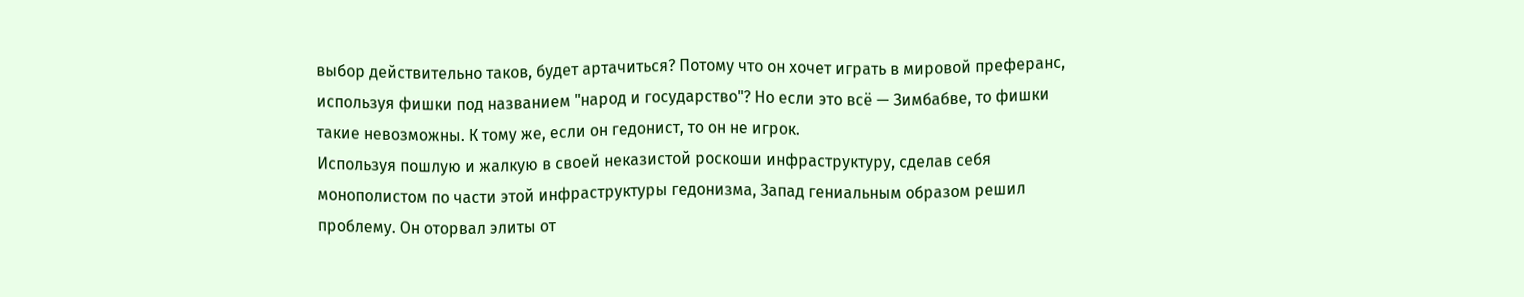выбор действительно таков, будет артачиться? Потому что он хочет играть в мировой преферанс, используя фишки под названием "народ и государство"? Но если это всё — Зимбабве, то фишки такие невозможны. К тому же, если он гедонист, то он не игрок.
Используя пошлую и жалкую в своей неказистой роскоши инфраструктуру, сделав себя монополистом по части этой инфраструктуры гедонизма, Запад гениальным образом решил проблему. Он оторвал элиты от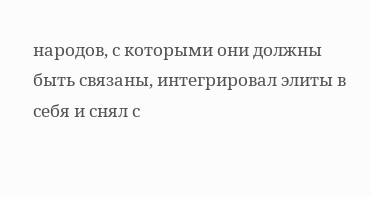народов, с которыми они должны быть связаны, интегрировал элиты в себя и снял с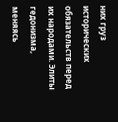них груз исторических обязательств перед их народами. Элиты гедонизма, меняясь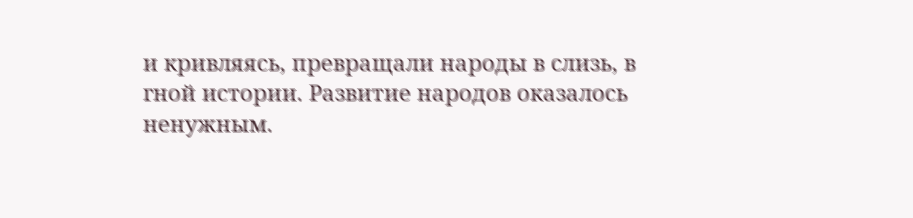и кривляясь, превращали народы в слизь, в гной истории. Развитие народов оказалось ненужным.